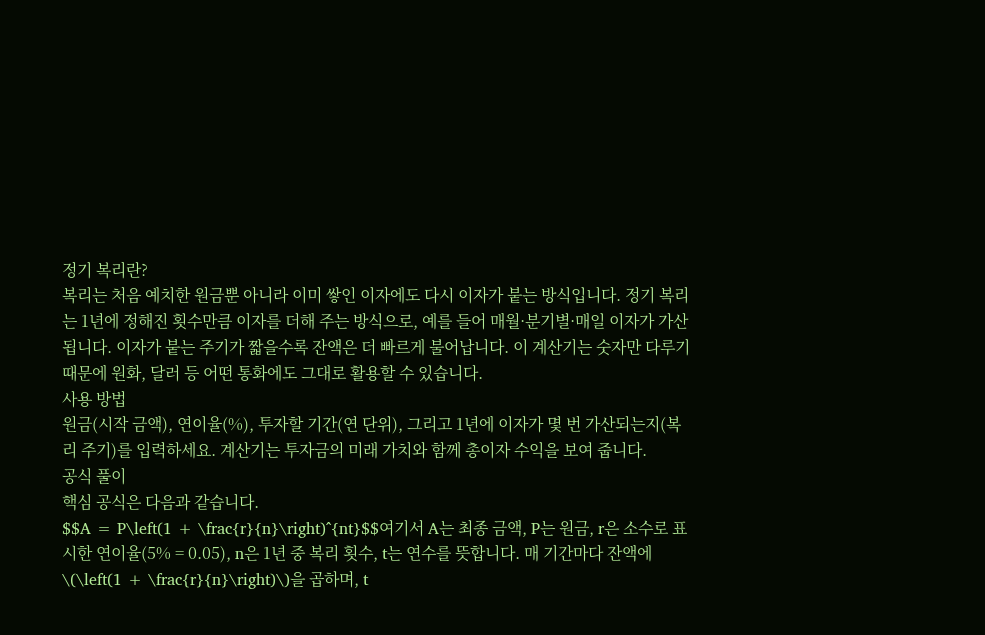정기 복리란?
복리는 처음 예치한 원금뿐 아니라 이미 쌓인 이자에도 다시 이자가 붙는 방식입니다. 정기 복리는 1년에 정해진 횟수만큼 이자를 더해 주는 방식으로, 예를 들어 매월·분기별·매일 이자가 가산됩니다. 이자가 붙는 주기가 짧을수록 잔액은 더 빠르게 불어납니다. 이 계산기는 숫자만 다루기 때문에 원화, 달러 등 어떤 통화에도 그대로 활용할 수 있습니다.
사용 방법
원금(시작 금액), 연이율(%), 투자할 기간(연 단위), 그리고 1년에 이자가 몇 번 가산되는지(복리 주기)를 입력하세요. 계산기는 투자금의 미래 가치와 함께 총이자 수익을 보여 줍니다.
공식 풀이
핵심 공식은 다음과 같습니다.
$$A = P\left(1 + \frac{r}{n}\right)^{nt}$$여기서 A는 최종 금액, P는 원금, r은 소수로 표시한 연이율(5% = 0.05), n은 1년 중 복리 횟수, t는 연수를 뜻합니다. 매 기간마다 잔액에 \(\left(1 + \frac{r}{n}\right)\)을 곱하며, t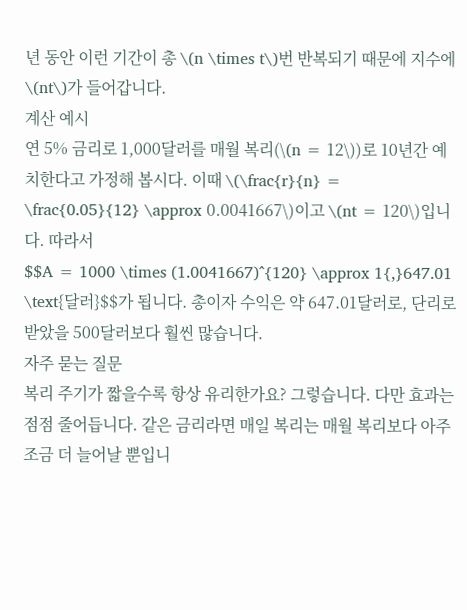년 동안 이런 기간이 총 \(n \times t\)번 반복되기 때문에 지수에 \(nt\)가 들어갑니다.
계산 예시
연 5% 금리로 1,000달러를 매월 복리(\(n = 12\))로 10년간 예치한다고 가정해 봅시다. 이때 \(\frac{r}{n} = \frac{0.05}{12} \approx 0.0041667\)이고 \(nt = 120\)입니다. 따라서
$$A = 1000 \times (1.0041667)^{120} \approx 1{,}647.01 \text{달러}$$가 됩니다. 총이자 수익은 약 647.01달러로, 단리로 받았을 500달러보다 훨씬 많습니다.
자주 묻는 질문
복리 주기가 짧을수록 항상 유리한가요? 그렇습니다. 다만 효과는 점점 줄어듭니다. 같은 금리라면 매일 복리는 매월 복리보다 아주 조금 더 늘어날 뿐입니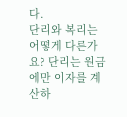다.
단리와 복리는 어떻게 다른가요? 단리는 원금에만 이자를 계산하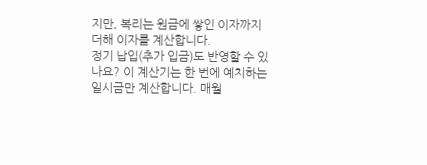지만, 복리는 원금에 쌓인 이자까지 더해 이자를 계산합니다.
정기 납입(추가 입금)도 반영할 수 있나요? 이 계산기는 한 번에 예치하는 일시금만 계산합니다. 매월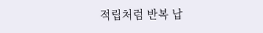적립처럼 반복 납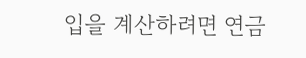입을 계산하려면 연금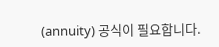(annuity) 공식이 필요합니다.